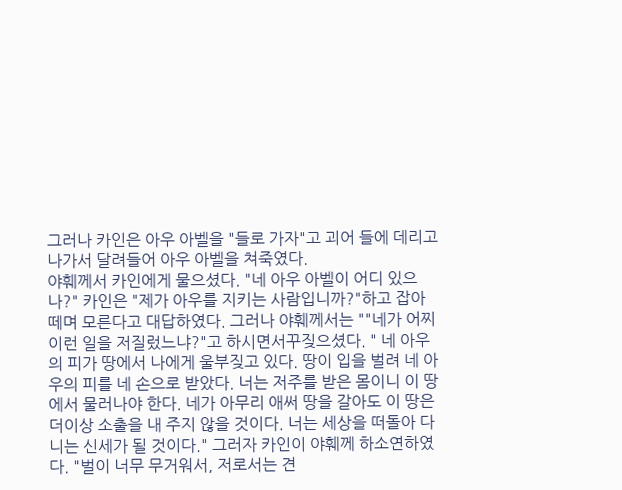그러나 카인은 아우 아벨을 "들로 가자"고 괴어 들에 데리고 나가서 달려들어 아우 아벨을 쳐죽였다.
야훼께서 카인에게 물으셨다. "네 아우 아벨이 어디 있으나?" 카인은 "제가 아우를 지키는 사람입니까?"하고 잡아 떼며 모른다고 대답하였다. 그러나 야훼께서는 ""네가 어찌 이런 일을 저질렀느냐?"고 하시면서꾸짖으셨다. " 네 아우의 피가 땅에서 나에게 울부짖고 있다. 땅이 입을 벌려 네 아우의 피를 네 손으로 받았다. 너는 저주를 받은 몸이니 이 땅에서 물러나야 한다. 네가 아무리 애써 땅을 갈아도 이 땅은 더이상 소출을 내 주지 않을 것이다. 너는 세상을 떠돌아 다니는 신세가 될 것이다." 그러자 카인이 야훼께 하소연하였다. "벌이 너무 무거워서, 저로서는 견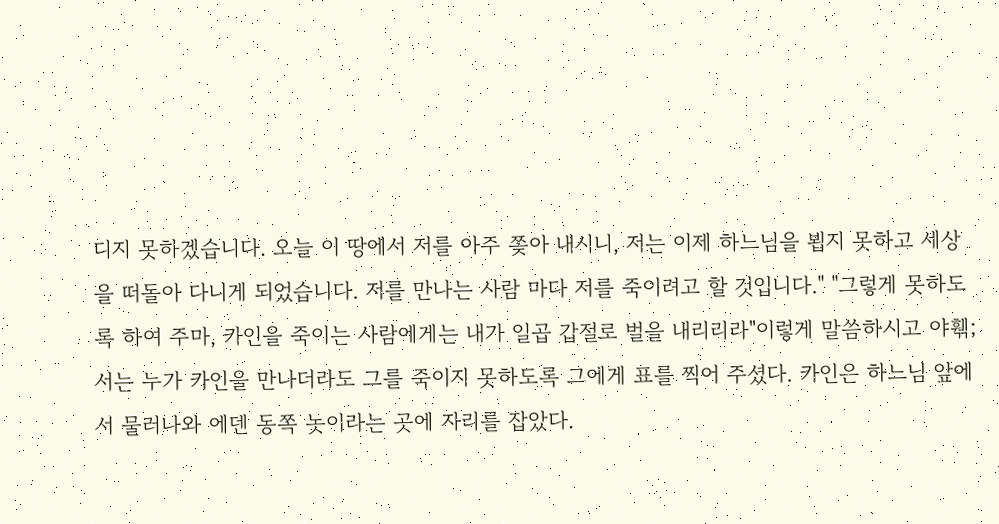디지 못하겠습니다. 오늘 이 땅에서 저를 아주 쫒아 내시니, 저는 이제 하느님을 뵙지 못하고 세상을 떠돌아 다니게 되었습니다. 저를 만나는 사람 마다 저를 죽이려고 할 것입니다." "그렇게 못하도록 하여 주마, 카인을 죽이는 사람에게는 내가 일곱 갑절로 벌을 내리리라"이렇게 말씀하시고 야훾;서는 누가 카인을 만나더라도 그를 죽이지 못하도록 그에게 표를 찍어 주셨다. 카인은 하느님 앞에서 물러나와 에덴 동쪽 놋이라는 곳에 자리를 잡았다.